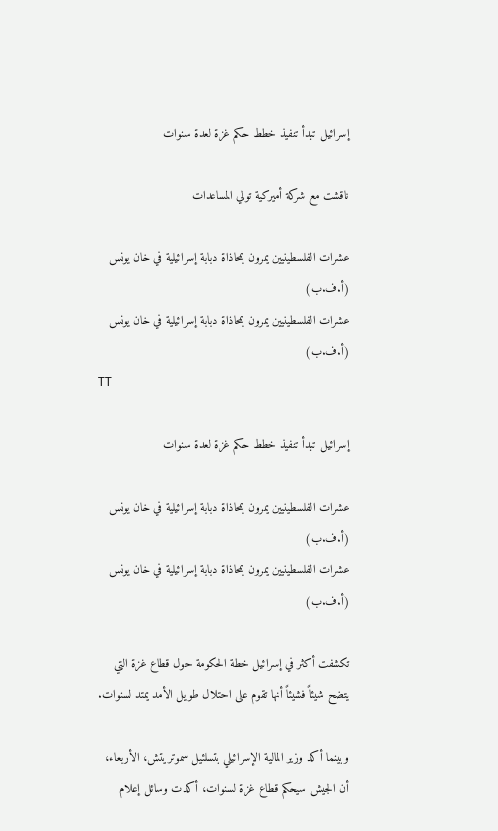إسرائيل تبدأ تنفيذ خطط حكم غزة لعدة سنوات

ناقشت مع شركة أميركية تولي المساعدات

عشرات الفلسطينيين يمرون بمحاذاة دبابة إسرائيلية في خان يونس (أ.ف.ب)
عشرات الفلسطينيين يمرون بمحاذاة دبابة إسرائيلية في خان يونس (أ.ف.ب)
TT

إسرائيل تبدأ تنفيذ خطط حكم غزة لعدة سنوات

عشرات الفلسطينيين يمرون بمحاذاة دبابة إسرائيلية في خان يونس (أ.ف.ب)
عشرات الفلسطينيين يمرون بمحاذاة دبابة إسرائيلية في خان يونس (أ.ف.ب)

تكشفت أكثر في إسرائيل خطة الحكومة حول قطاع غزة التي يتضح شيئاً فشيئاً أنها تقوم على احتلال طويل الأمد يمتد لسنوات.

وبينما أكد وزير المالية الإسرائيلي بتسلئيل سموتريتش، الأربعاء، أن الجيش سيحكم قطاع غزة لسنوات، أكدت وسائل إعلام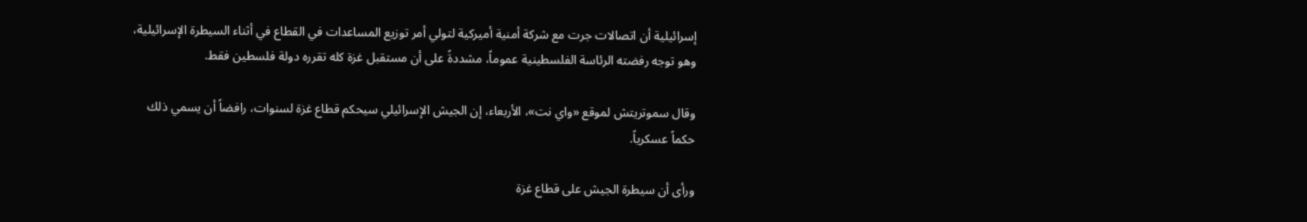إسرائيلية أن اتصالات جرت مع شركة أمنية أميركية لتولي أمر توزيع المساعدات في القطاع في أثناء السيطرة الإسرائيلية، وهو توجه رفضته الرئاسة الفلسطينية عموماً، مشددةً على أن مستقبل غزة كله تقرره دولة فلسطين فقط.

وقال سموتريتش لموقع «واي نت»، الأربعاء، إن الجيش الإسرائيلي سيحكم قطاع غزة لسنوات، رافضاً أن يسمي ذلك حكماً عسكرياً.

ورأى أن سيطرة الجيش على قطاع غزة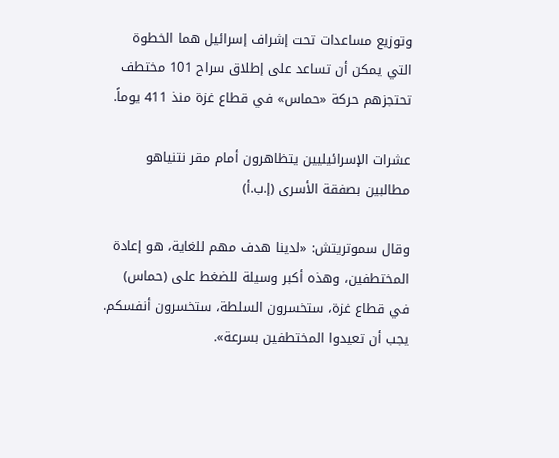وتوزيع مساعدات تحت إشراف إسرائيل هما الخطوة التي يمكن أن تساعد على إطلاق سراح 101 مختطف تحتجزهم حركة «حماس» في قطاع غزة منذ 411 يوماً.

عشرات الإسرائيليين يتظاهرون أمام مقر نتنياهو مطالبين بصفقة الأسرى (إ.ب.أ)

وقال سموتريتش: «لدينا هدف مهم للغاية، هو إعادة المختطفين، وهذه أكبر وسيلة للضغط على (حماس) في قطاع غزة، ستخسرون السلطة، ستخسرون أنفسكم. يجب أن تعيدوا المختطفين بسرعة».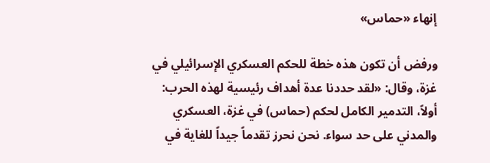إنهاء «حماس»

ورفض أن تكون هذه خطة للحكم العسكري الإسرائيلي في غزة، وقال: «لقد حددنا عدة أهداف رئيسية لهذه الحرب: أولاً، التدمير الكامل لحكم (حماس) في غزة، العسكري والمدني على حد سواء. نحن نحرز تقدماً جيداً للغاية في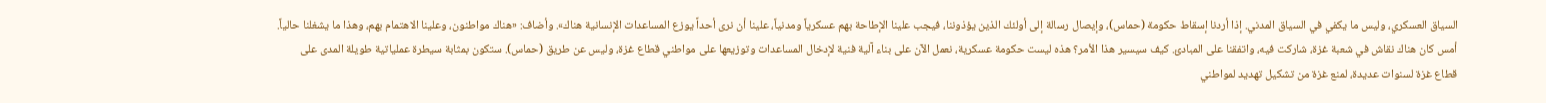السياق العسكري، وليس ما يكفي في السياق المدني. إذا أردنا إسقاط حكومة (حماس)، وإيصال رسالة إلى أولئك الذين يؤذوننا، فيجب علينا الإطاحة بهم عسكرياً ومدنياً، علينا أن نرى أحداً يوزع المساعدات الإنسانية هناك». وأضاف: «هناك مواطنون، وعلينا الاهتمام بهم، وهذا ما يشغلنا حالياً. أمس كان هناك نقاش في شعبة غزة، شاركت فيه، واتفقنا على المبادئ. كيف سيسير هذا الأمر؟ هذه ليست حكومة عسكرية، نعمل الآن على بناء آلية فنية لإدخال المساعدات وتوزيعها على مواطني قطاع غزة، وليس عن طريق (حماس). ستكون بمثابة سيطرة عملياتية طويلة المدى على قطاع غزة لسنوات عديدة، لمنع غزة من تشكيل تهديد لمواطني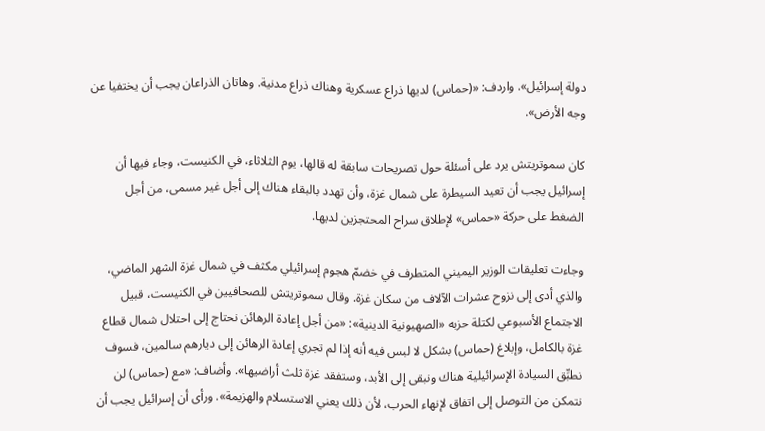دولة إسرائيل». واردف: «(حماس) لديها ذراع عسكرية وهناك ذراع مدنية. وهاتان الذراعان يجب أن يختفيا عن وجه الأرض».

كان سموتريتش يرد على أسئلة حول تصريحات سابقة له قالها، يوم الثلاثاء، في الكنيست، وجاء فيها أن إسرائيل يجب أن تعيد السيطرة على شمال غزة، وأن تهدد بالبقاء هناك إلى أجل غير مسمى، من أجل الضغط على حركة «حماس» لإطلاق سراح المحتجزين لديها.

وجاءت تعليقات الوزير اليميني المتطرف في خضمّ هجوم إسرائيلي مكثف في شمال غزة الشهر الماضي، والذي أدى إلى نزوح عشرات الآلاف من سكان غزة. وقال سموتريتش للصحافيين في الكنيست، قبيل الاجتماع الأسبوعي لكتلة حزبه «الصهيونية الدينية»: «من أجل إعادة الرهائن نحتاج إلى احتلال شمال قطاع غزة بالكامل، وإبلاغ (حماس) بشكل لا لبس فيه أنه إذا لم تجري إعادة الرهائن إلى ديارهم سالمين، فسوف نطبِّق السيادة الإسرائيلية هناك ونبقى إلى الأبد، وستفقد غزة ثلث أراضيها». وأضاف: «مع (حماس) لن نتمكن من التوصل إلى اتفاق لإنهاء الحرب، لأن ذلك يعني الاستسلام والهزيمة». ورأى أن إسرائيل يجب أن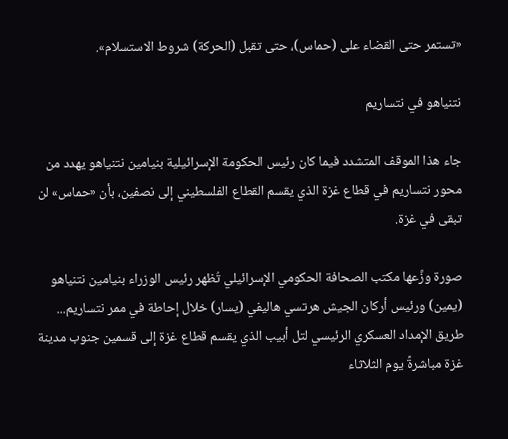«تستمر حتى القضاء على (حماس)، حتى تقبل (الحركة) شروط الاستسلام».

نتنياهو في نتساريم

جاء هذا الموقف المتشدد فيما كان رئيس الحكومة الإسرائيلية بنيامين نتنياهو يهدد من محور نتساريم في قطاع غزة الذي يقسم القطاع الفلسطيني إلى نصفين، بأن «حماس» لن تبقى في غزة.

صورة وزَّعها مكتب الصحافة الحكومي الإسرائيلي تُظهر رئيس الوزراء بنيامين نتنياهو (يمين) ورئيس أركان الجيش هرتسي هاليفي (يسار) خلال إحاطة في ممر نتساريم... طريق الإمداد العسكري الرئيسي لتل أبيب الذي يقسم قطاع غزة إلى قسمين جنوب مدينة غزة مباشرةً يوم الثلاثاء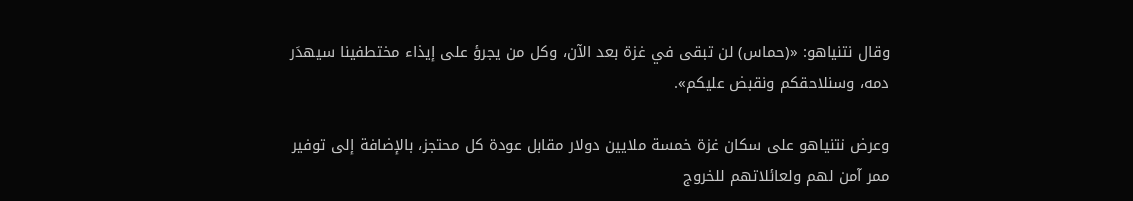وقال نتنياهو: «(حماس) لن تبقى في غزة بعد الآن، وكل من يجرؤ على إيذاء مختطفينا سيهدَر دمه، وسنلاحقكم ونقبض عليكم».

وعرض نتنياهو على سكان غزة خمسة ملايين دولار مقابل عودة كل محتجز، بالإضافة إلى توفير ممر آمن لهم ولعائلاتهم للخروج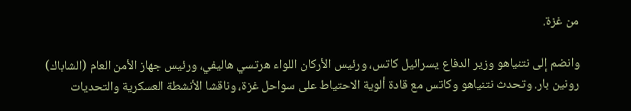من غزة.

وانضم إلى نتنياهو وزير الدفاع يسرائيل كاتس، ورئيس الأركان اللواء هرتسي هاليفي، ورئيس جهاز الأمن العام (الشاباك) رونين بار. وتحدث نتنياهو وكاتس مع قادة ألوية الاحتياط على سواحل غزة، وناقشا الأنشطة العسكرية والتحديات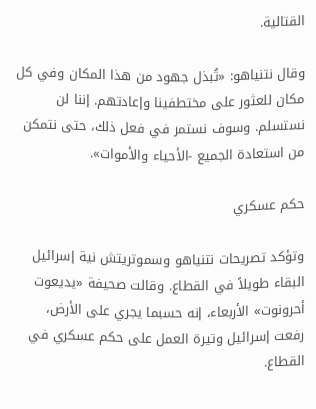القتالية.

وقال نتنياهو: «تُبذل جهود من هذا المكان وفي كل مكان للعثور على مختطفينا وإعادتهم. إننا لن نستسلم. وسوف نستمر في فعل ذلك، حتى نتمكن من استعادة الجميع -الأحياء والأموات».

حكم عسكري

وتؤكد تصريحات نتنياهو وسموتريتش نية إسرائيل البقاء طويلاً في القطاع. وقالت صحيفة «يديعوت أحرونوت» الأربعاء، إنه حسبما يجري على الأرض، رفعت إسرائيل وتيرة العمل على حكم عسكري في القطاع.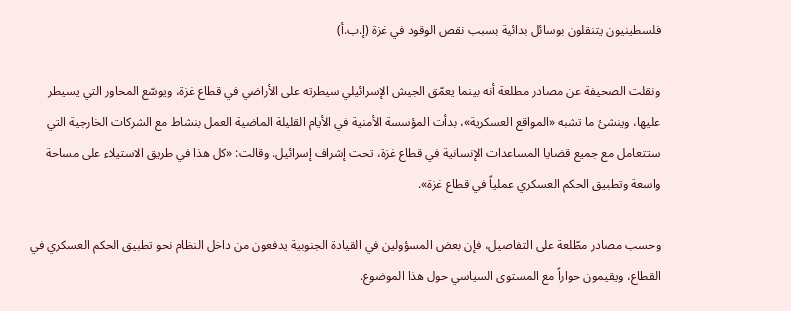فلسطينيون يتنقلون بوسائل بدائية بسبب نقص الوقود في غزة (إ.ب.أ)

ونقلت الصحيفة عن مصادر مطلعة أنه بينما يعمّق الجيش الإسرائيلي سيطرته على الأراضي في قطاع غزة، ويوسّع المحاور التي يسيطر عليها، وينشئ ما تشبه «المواقع العسكرية»، بدأت المؤسسة الأمنية في الأيام القليلة الماضية العمل بنشاط مع الشركات الخارجية التي ستتعامل مع جميع قضايا المساعدات الإنسانية في قطاع غزة، تحت إشراف إسرائيل. وقالت: «كل هذا في طريق الاستيلاء على مساحة واسعة وتطبيق الحكم العسكري عملياً في قطاع غزة».

وحسب مصادر مطّلعة على التفاصيل، فإن بعض المسؤولين في القيادة الجنوبية يدفعون من داخل النظام نحو تطبيق الحكم العسكري في القطاع، ويقيمون حواراً مع المستوى السياسي حول هذا الموضوع.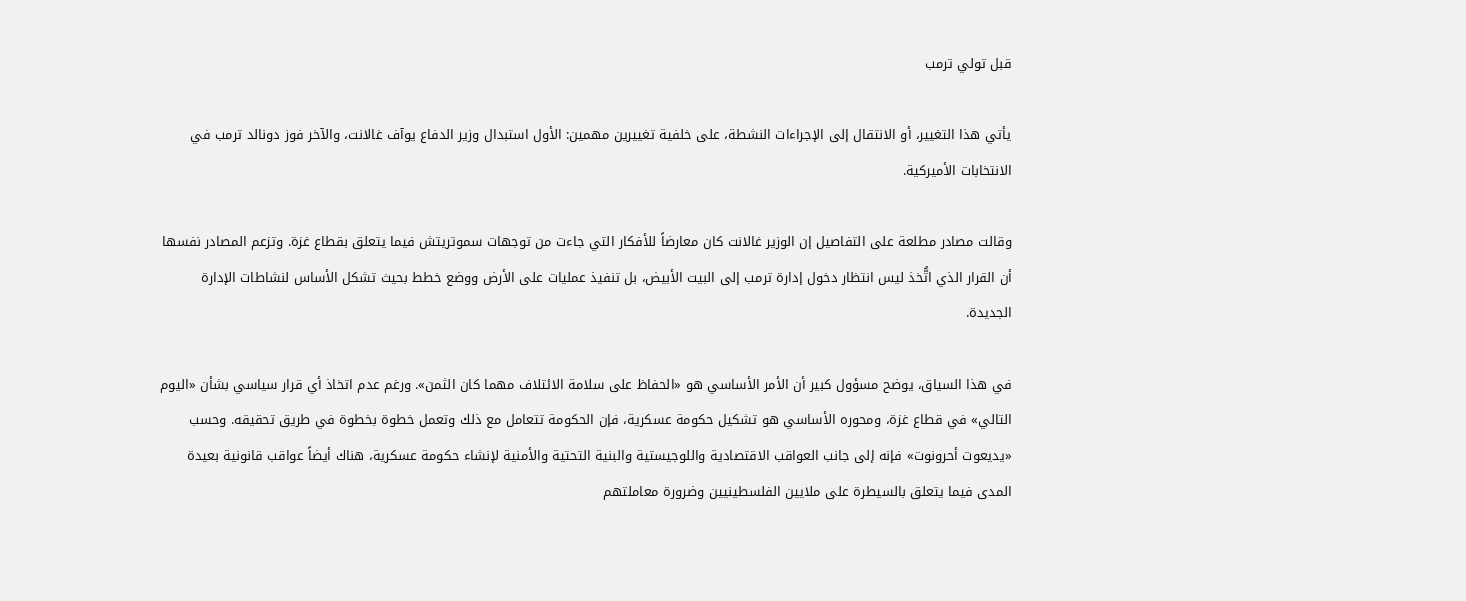قبل تولي ترمب

يأتي هذا التغيير، أو الانتقال إلى الإجراءات النشطة، على خلفية تغييرين مهمين: الأول استبدال وزير الدفاع يوآف غالانت، والآخر فوز دونالد ترمب في الانتخابات الأميركية.

وقالت مصادر مطلعة على التفاصيل إن الوزير غالانت كان معارضاً للأفكار التي جاءت من توجهات سموتريتش فيما يتعلق بقطاع غزة. وتزعم المصادر نفسها أن القرار الذي اتُّخذ ليس انتظار دخول إدارة ترمب إلى البيت الأبيض، بل تنفيذ عمليات على الأرض ووضع خطط بحيث تشكل الأساس لنشاطات الإدارة الجديدة.

في هذا السياق، يوضح مسؤول كبير أن الأمر الأساسي هو «الحفاظ على سلامة الائتلاف مهما كان الثمن». ورغم عدم اتخاذ أي قرار سياسي بشأن «اليوم التالي» في قطاع غزة، ومحوره الأساسي هو تشكيل حكومة عسكرية، فإن الحكومة تتعامل مع ذلك وتعمل خطوة بخطوة في طريق تحقيقه. وحسب «يديعوت أحرونوت» فإنه إلى جانب العواقب الاقتصادية واللوجيستية والبنية التحتية والأمنية لإنشاء حكومة عسكرية، هناك أيضاً عواقب قانونية بعيدة المدى فيما يتعلق بالسيطرة على ملايين الفلسطينيين وضرورة معاملتهم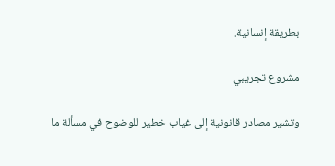بطريقة إنسانية.

مشروع تجريبي

وتشير مصادر قانونية إلى غياب خطير للوضوح في مسألة ما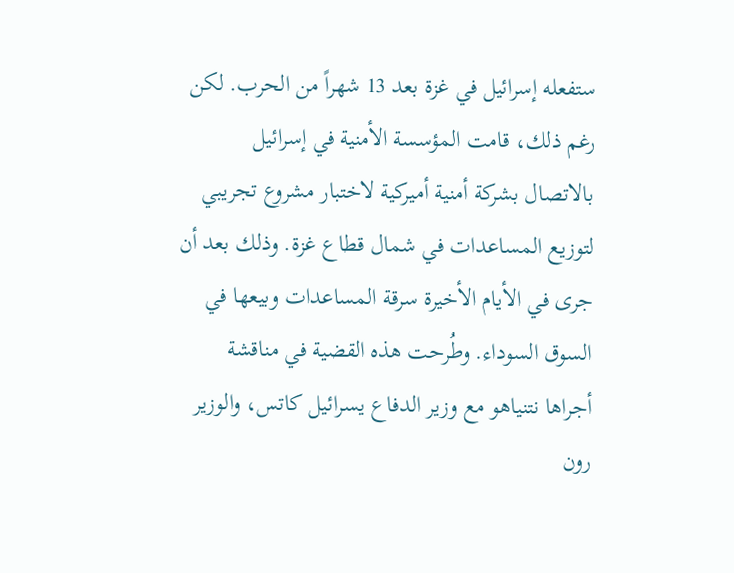ستفعله إسرائيل في غزة بعد 13 شهراً من الحرب. لكن رغم ذلك، قامت المؤسسة الأمنية في إسرائيل بالاتصال بشركة أمنية أميركية لاختبار مشروع تجريبي لتوزيع المساعدات في شمال قطاع غزة. وذلك بعد أن جرى في الأيام الأخيرة سرقة المساعدات وبيعها في السوق السوداء. وطُرحت هذه القضية في مناقشة أجراها نتنياهو مع وزير الدفاع يسرائيل كاتس، والوزير رون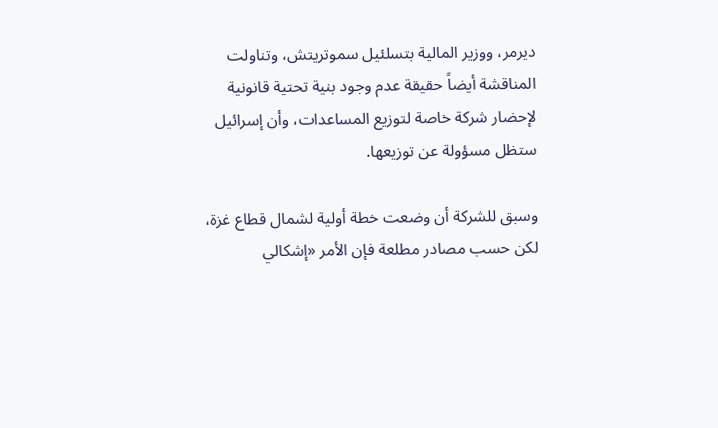ديرمر، ووزير المالية بتسلئيل سموتريتش، وتناولت المناقشة أيضاً حقيقة عدم وجود بنية تحتية قانونية لإحضار شركة خاصة لتوزيع المساعدات، وأن إسرائيل ستظل مسؤولة عن توزيعها.

وسبق للشركة أن وضعت خطة أولية لشمال قطاع غزة، لكن حسب مصادر مطلعة فإن الأمر «إشكالي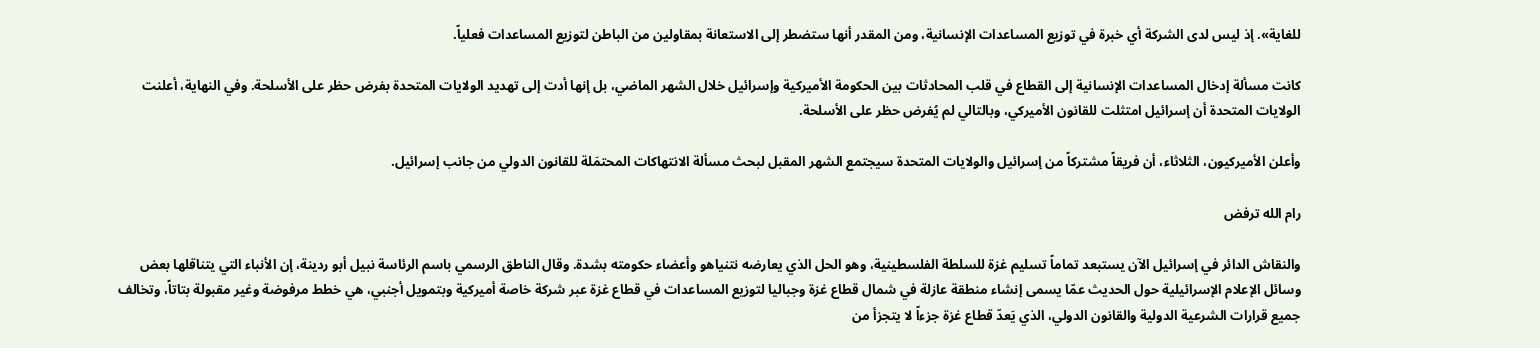للغاية». إذ ليس لدى الشركة أي خبرة في توزيع المساعدات الإنسانية، ومن المقدر أنها ستضطر إلى الاستعانة بمقاولين من الباطن لتوزيع المساعدات فعلياً.

كانت مسألة إدخال المساعدات الإنسانية إلى القطاع في قلب المحادثات بين الحكومة الأميركية وإسرائيل خلال الشهر الماضي، بل إنها أدت إلى تهديد الولايات المتحدة بفرض حظر على الأسلحة. وفي النهاية، أعلنت الولايات المتحدة أن إسرائيل امتثلت للقانون الأميركي، وبالتالي لم يُفرض حظر على الأسلحة.

وأعلن الأميركيون، الثلاثاء، أن فريقاً مشتركاً من إسرائيل والولايات المتحدة سيجتمع الشهر المقبل لبحث مسألة الانتهاكات المحتمَلة للقانون الدولي من جانب إسرائيل.

رام الله ترفض

والنقاش الدائر في إسرائيل الآن يستبعد تماماً تسليم غزة للسلطة الفلسطينية، وهو الحل الذي يعارضه نتنياهو وأعضاء حكومته بشدة. وقال الناطق الرسمي باسم الرئاسة نبيل أبو ردينة، إن الأنباء التي يتناقلها بعض وسائل الإعلام الإسرائيلية حول الحديث عمّا يسمى إنشاء منطقة عازلة في شمال قطاع غزة وجباليا لتوزيع المساعدات في قطاع غزة عبر شركة خاصة أميركية وبتمويل أجنبي، هي خطط مرفوضة وغير مقبولة بتاتاً، وتخالف جميع قرارات الشرعية الدولية والقانون الدولي، الذي يَعدّ قطاع غزة جزءاً لا يتجزأ من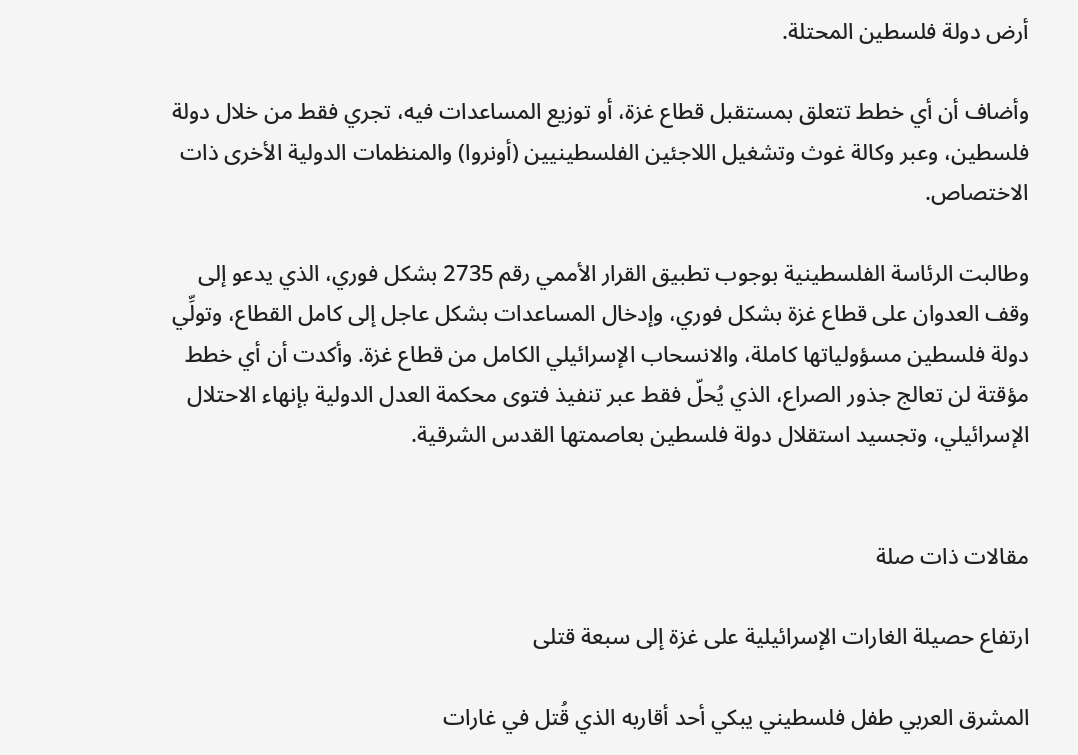أرض دولة فلسطين المحتلة.

وأضاف أن أي خطط تتعلق بمستقبل قطاع غزة، أو توزيع المساعدات فيه، تجري فقط من خلال دولة فلسطين، وعبر وكالة غوث وتشغيل اللاجئين الفلسطينيين (أونروا) والمنظمات الدولية الأخرى ذات الاختصاص.

وطالبت الرئاسة الفلسطينية بوجوب تطبيق القرار الأممي رقم 2735 بشكل فوري، الذي يدعو إلى وقف العدوان على قطاع غزة بشكل فوري، وإدخال المساعدات بشكل عاجل إلى كامل القطاع، وتولِّي دولة فلسطين مسؤولياتها كاملة، والانسحاب الإسرائيلي الكامل من قطاع غزة. وأكدت أن أي خطط مؤقتة لن تعالج جذور الصراع، الذي يُحلّ فقط عبر تنفيذ فتوى محكمة العدل الدولية بإنهاء الاحتلال الإسرائيلي، وتجسيد استقلال دولة فلسطين بعاصمتها القدس الشرقية.


مقالات ذات صلة

ارتفاع حصيلة الغارات الإسرائيلية على غزة إلى سبعة قتلى

المشرق العربي طفل فلسطيني يبكي أحد أقاربه الذي قُتل في غارات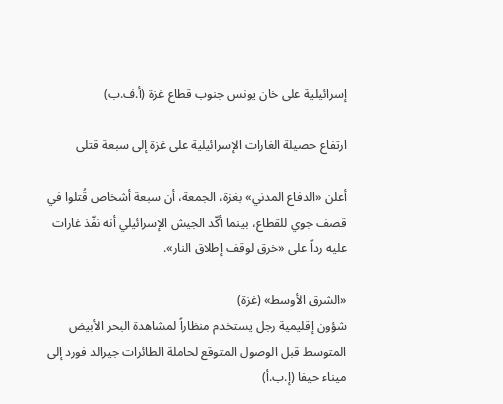إسرائيلية على خان يونس جنوب قطاع غزة (أ.ف.ب)

ارتفاع حصيلة الغارات الإسرائيلية على غزة إلى سبعة قتلى

أعلن «الدفاع المدني» بغزة، الجمعة، أن سبعة أشخاص قُتلوا في قصف جوي للقطاع، بينما أكّد الجيش الإسرائيلي أنه نفّذ غارات عليه رداً على «خرق لوقف إطلاق النار».

«الشرق الأوسط» (غزة)
شؤون إقليمية رجل يستخدم منظاراً لمشاهدة البحر الأبيض المتوسط قبل الوصول المتوقع لحاملة الطائرات جيرالد فورد إلى ميناء حيفا (إ.ب.أ)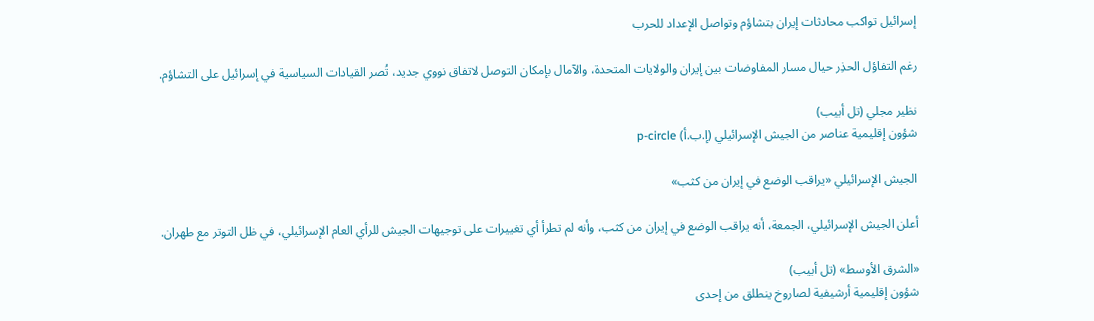إسرائيل تواكب محادثات إيران بتشاؤم وتواصل الإعداد للحرب

رغم التفاؤل الحذِر حيال مسار المفاوضات بين إيران والولايات المتحدة، والآمال بإمكان التوصل لاتفاق نووي جديد، تُصر القيادات السياسية في إسرائيل على التشاؤم.

نظير مجلي (تل أبيب)
شؤون إقليمية عناصر من الجيش الإسرائيلي (إ.ب.أ) p-circle

الجيش الإسرائيلي «يراقب الوضع في إيران من كثب»

أعلن الجيش الإسرائيلي، الجمعة، أنه يراقب الوضع في إيران من كثب، وأنه لم تطرأ أي تغييرات على توجيهات الجيش للرأي العام الإسرائيلي، في ظل التوتر مع طهران.

«الشرق الأوسط» (تل أبيب)
شؤون إقليمية أرشيفية لصاروخ ينطلق من إحدى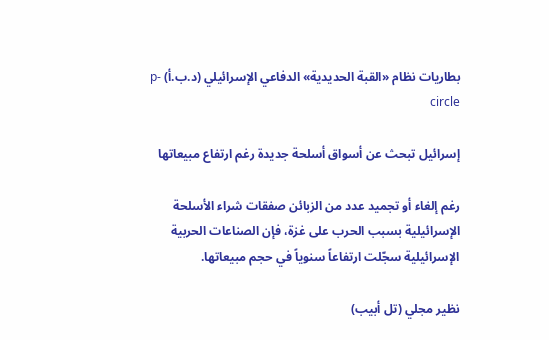بطاريات نظام «القبة الحديدية» الدفاعي الإسرائيلي (د.ب.أ) p-circle

إسرائيل تبحث عن أسواق أسلحة جديدة رغم ارتفاع مبيعاتها

رغم إلغاء أو تجميد عدد من الزبائن صفقات شراء الأسلحة الإسرائيلية بسبب الحرب على غزة، فإن الصناعات الحربية الإسرائيلية سجّلت ارتفاعاً سنوياً في حجم مبيعاتها.

نظير مجلي (تل أبيب)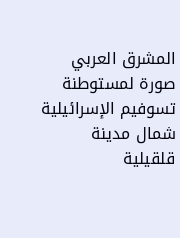المشرق العربي صورة لمستوطنة تسوفيم الإسرائيلية شمال مدينة قلقيلية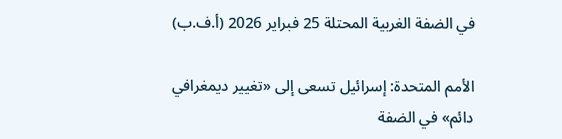في الضفة الغربية المحتلة 25 فبراير 2026 (أ.ف.ب)

الأمم المتحدة: إسرائيل تسعى إلى «تغيير ديمغرافي دائم» في الضفة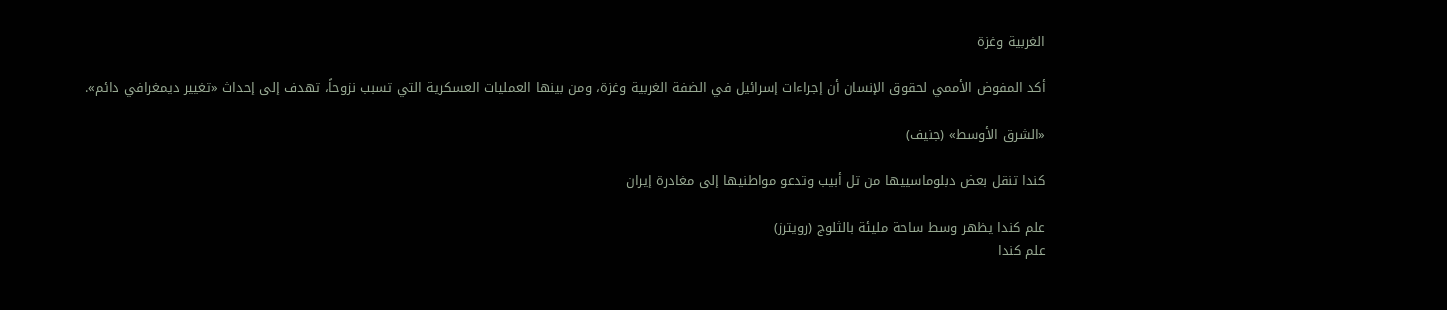الغربية وغزة

أكد المفوض الأممي لحقوق الإنسان أن إجراءات إسرائيل في الضفة الغربية وغزة، ومن بينها العمليات العسكرية التي تسبب نزوحاً، تهدف إلى إحداث «تغيير ديمغرافي دائم».

«الشرق الأوسط» (جنيف)

كندا تنقل بعض دبلوماسييها من تل أبيب وتدعو مواطنيها إلى مغادرة إيران

علم كندا يظهر وسط ساحة مليئة بالثلوج (رويترز)
علم كندا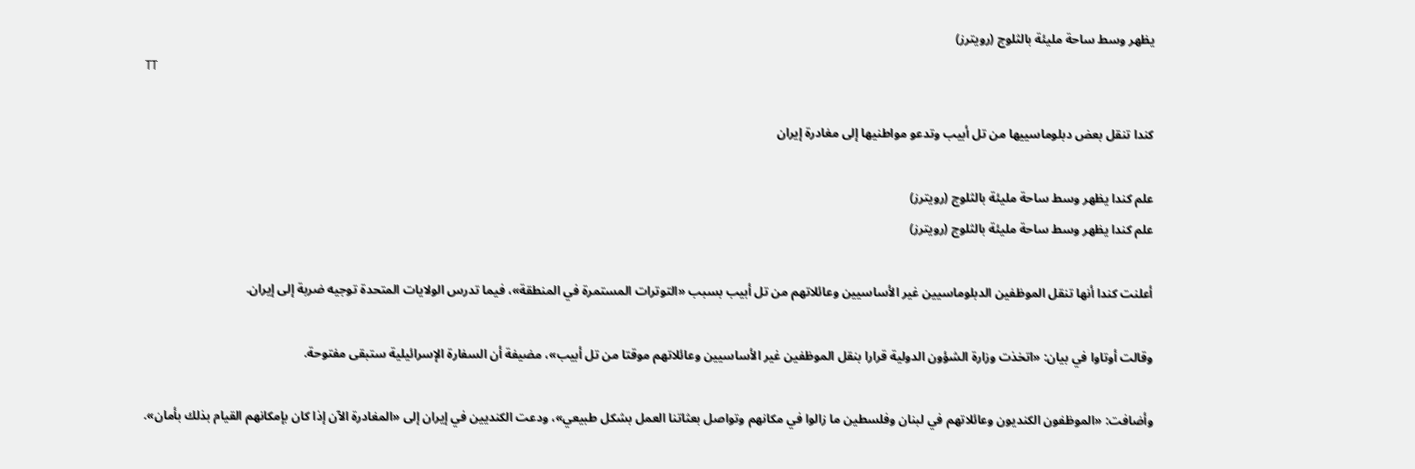يظهر وسط ساحة مليئة بالثلوج (رويترز)
TT

كندا تنقل بعض دبلوماسييها من تل أبيب وتدعو مواطنيها إلى مغادرة إيران

علم كندا يظهر وسط ساحة مليئة بالثلوج (رويترز)
علم كندا يظهر وسط ساحة مليئة بالثلوج (رويترز)

أعلنت كندا أنها تنقل الموظفين الدبلوماسيين غير الأساسيين وعائلاتهم من تل أبيب بسبب «التوترات المستمرة في المنطقة»، فيما تدرس الولايات المتحدة توجيه ضربة إلى إيران.

وقالت أوتاوا في بيان: «اتخذت وزارة الشؤون الدولية قرارا بنقل الموظفين غير الأساسيين وعائلاتهم موقتا من تل أبيب»، مضيفة أن السفارة الإسرائيلية ستبقى مفتوحة.

وأضافت: «الموظفون الكنديون وعائلاتهم في لبنان وفلسطين ما زالوا في مكانهم وتواصل بعثاتنا العمل بشكل طبيعي»، ودعت الكنديين في إيران إلى «المغادرة الآن إذا كان بإمكانهم القيام بذلك بأمان».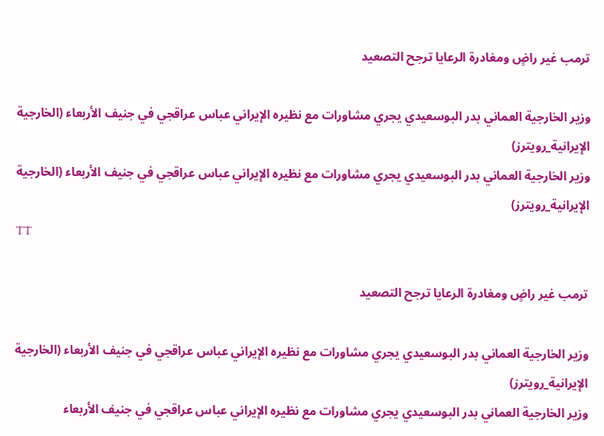ترمب غير راضٍ ومغادرة الرعايا ترجح التصعيد

وزير الخارجية العماني بدر البوسعيدي يجري مشاورات مع نظيره الإيراني عباس عراقجي في جنيف الأربعاء (الخارجية الإيرانية_رويترز)
وزير الخارجية العماني بدر البوسعيدي يجري مشاورات مع نظيره الإيراني عباس عراقجي في جنيف الأربعاء (الخارجية الإيرانية_رويترز)
TT

ترمب غير راضٍ ومغادرة الرعايا ترجح التصعيد

وزير الخارجية العماني بدر البوسعيدي يجري مشاورات مع نظيره الإيراني عباس عراقجي في جنيف الأربعاء (الخارجية الإيرانية_رويترز)
وزير الخارجية العماني بدر البوسعيدي يجري مشاورات مع نظيره الإيراني عباس عراقجي في جنيف الأربعاء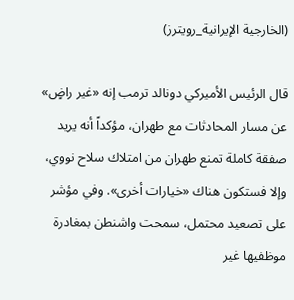(الخارجية الإيرانية_رويترز)

قال الرئيس الأميركي دونالد ترمب إنه «غير راضٍ» عن مسار المحادثات مع طهران، مؤكداً أنه يريد صفقة كاملة تمنع طهران من امتلاك سلاح نووي، وإلا فستكون هناك «خيارات أخرى». وفي مؤشر على تصعيد محتمل، سمحت واشنطن بمغادرة موظفيها غير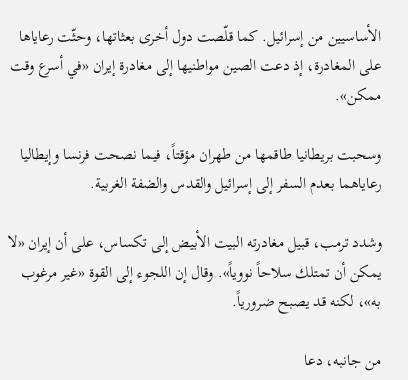الأساسيين من إسرائيل. كما قلّصت دول أخرى بعثاتها، وحثّت رعاياها على المغادرة، إذ دعت الصين مواطنيها إلى مغادرة إيران «في أسرع وقت ممكن».

وسحبت بريطانيا طاقمها من طهران مؤقتاً، فيما نصحت فرنسا وإيطاليا رعاياهما بعدم السفر إلى إسرائيل والقدس والضفة الغربية.

وشدد ترمب، قبيل مغادرته البيت الأبيض إلى تكساس، على أن إيران «لا يمكن أن تمتلك سلاحاً نووياً». وقال إن اللجوء إلى القوة «غير مرغوب به»، لكنه قد يصبح ضرورياً.

من جانبه، دعا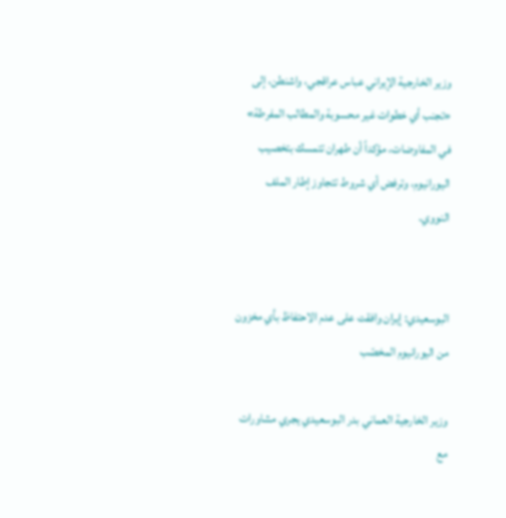وزير الخارجية الإيراني عباس عراقجي، واشنطن، إلى «تجنب أي خطوات غير محسوبة والمطالب المفرطة» في المفاوضات، مؤكداً أن طهران تتمسك بتخصيب اليورانيوم، وترفض أي شروط تتجاوز إطار الملف النووي.


البوسعيدي: إيران وافقت على عدم الاحتفاظ بأي مخزون من اليورانيوم المخصّب

وزير الخارجية العماني بدر البوسعيدي يجري مشاورات مع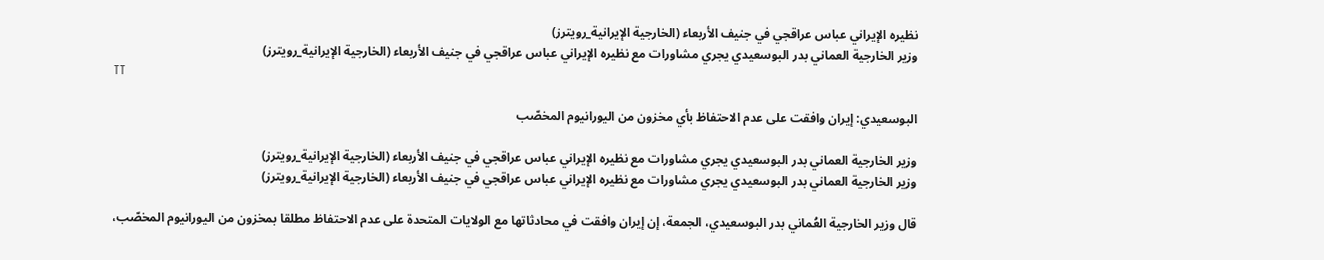نظيره الإيراني عباس عراقجي في جنيف الأربعاء (الخارجية الإيرانية_رويترز)
وزير الخارجية العماني بدر البوسعيدي يجري مشاورات مع نظيره الإيراني عباس عراقجي في جنيف الأربعاء (الخارجية الإيرانية_رويترز)
TT

البوسعيدي: إيران وافقت على عدم الاحتفاظ بأي مخزون من اليورانيوم المخصّب

وزير الخارجية العماني بدر البوسعيدي يجري مشاورات مع نظيره الإيراني عباس عراقجي في جنيف الأربعاء (الخارجية الإيرانية_رويترز)
وزير الخارجية العماني بدر البوسعيدي يجري مشاورات مع نظيره الإيراني عباس عراقجي في جنيف الأربعاء (الخارجية الإيرانية_رويترز)

قال وزير الخارجية العُماني بدر البوسعيدي، الجمعة، إن إيران وافقت في محادثاتها مع الولايات المتحدة على عدم الاحتفاظ مطلقا بمخزون من اليورانيوم المخصّب،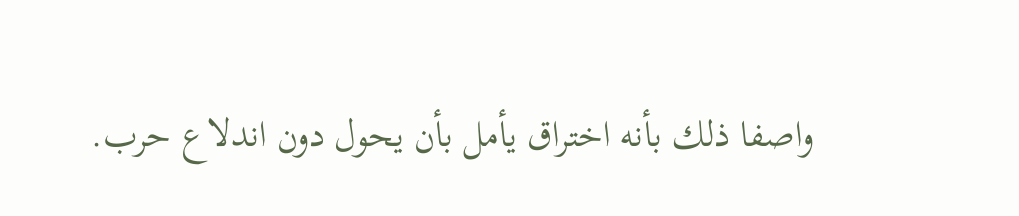واصفا ذلك بأنه اختراق يأمل بأن يحول دون اندلاع حرب.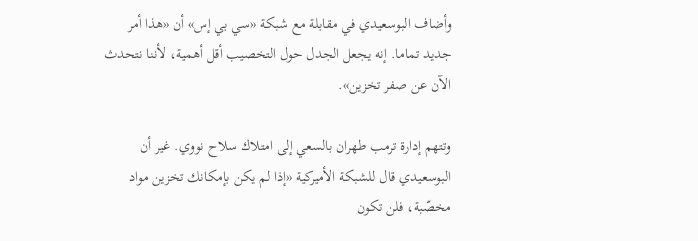وأضاف البوسعيدي في مقابلة مع شبكة «سي بي إس» أن «هذا أمر جديد تماما. إنه يجعل الجدل حول التخصيب أقل أهمية، لأننا نتحدث الآن عن صفر تخزين».

وتتهم إدارة ترمب طهران بالسعي إلى امتلاك سلاح نووي. غير أن البوسعيدي قال للشبكة الأميركية «إذا لم يكن بإمكانك تخزين مواد مخصّبة، فلن تكون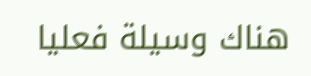هناك وسيلة فعليا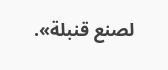لصنع قنبلة».